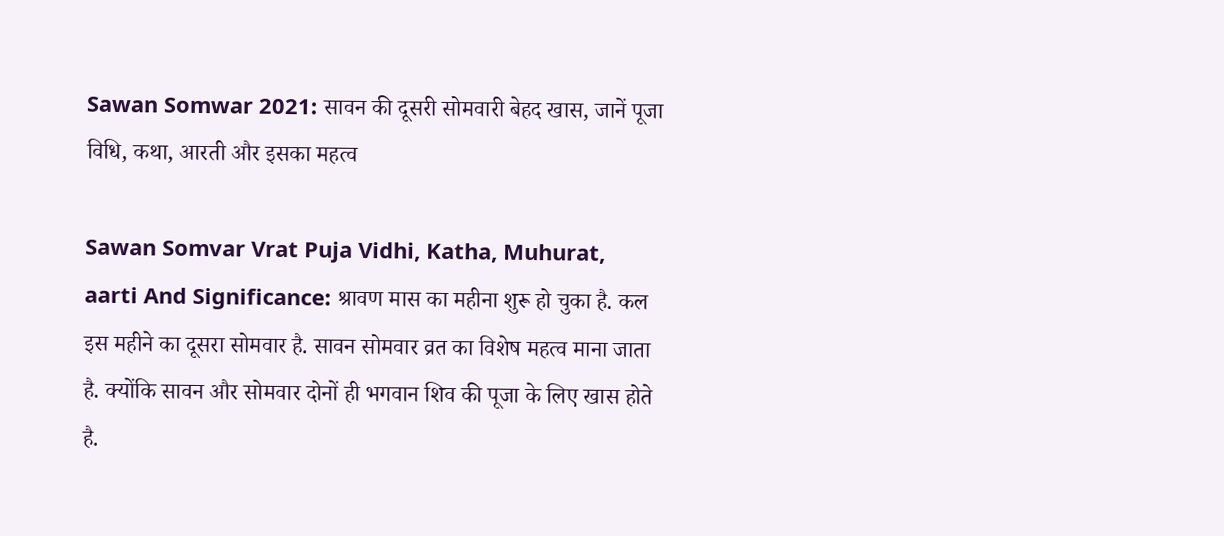Sawan Somwar 2021: सावन की दूसरी सोमवारी बेहद खास, जानें पूजा विधि, कथा, आरती और इसका महत्व

Sawan Somvar Vrat Puja Vidhi, Katha, Muhurat, aarti And Significance: श्रावण मास का महीना शुरू हो चुका है. कल इस महीने का दूसरा सोमवार है. सावन सोमवार व्रत का विशेष महत्व माना जाता है. क्योंकि सावन और सोमवार दोनों ही भगवान शिव की पूजा के लिए खास होते है.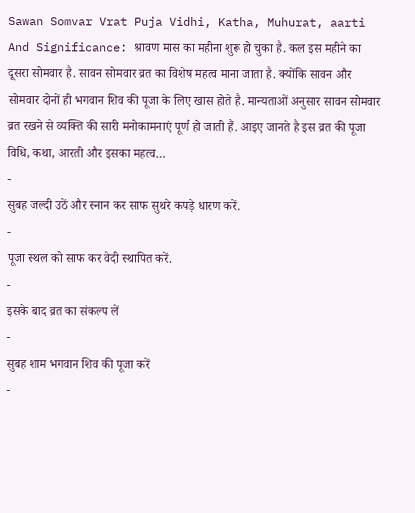Sawan Somvar Vrat Puja Vidhi, Katha, Muhurat, aarti And Significance: श्रावण मास का महीना शुरू हो चुका है. कल इस महीने का दूसरा सोमवार है. सावन सोमवार व्रत का विशेष महत्व माना जाता है. क्योंकि सावन और सोमवार दोनों ही भगवान शिव की पूजा के लिए खास होते है. मान्यताओं अनुसार सावन सोमवार व्रत रखने से व्यक्ति की सारी मनोकामनाएं पूर्ण हो जाती हैं. आइए जानते है इस व्रत की पूजा विधि, कथा, आरती और इसका महत्व…
-
सुबह जल्दी उठें और स्नान कर साफ सुथरे कपड़े धारण करें.
-
पूजा स्थल को साफ कर वेदी स्थापित करें.
-
इसके बाद व्रत का संकल्प लें
-
सुबह शाम भगवान शिव की पूजा करें
-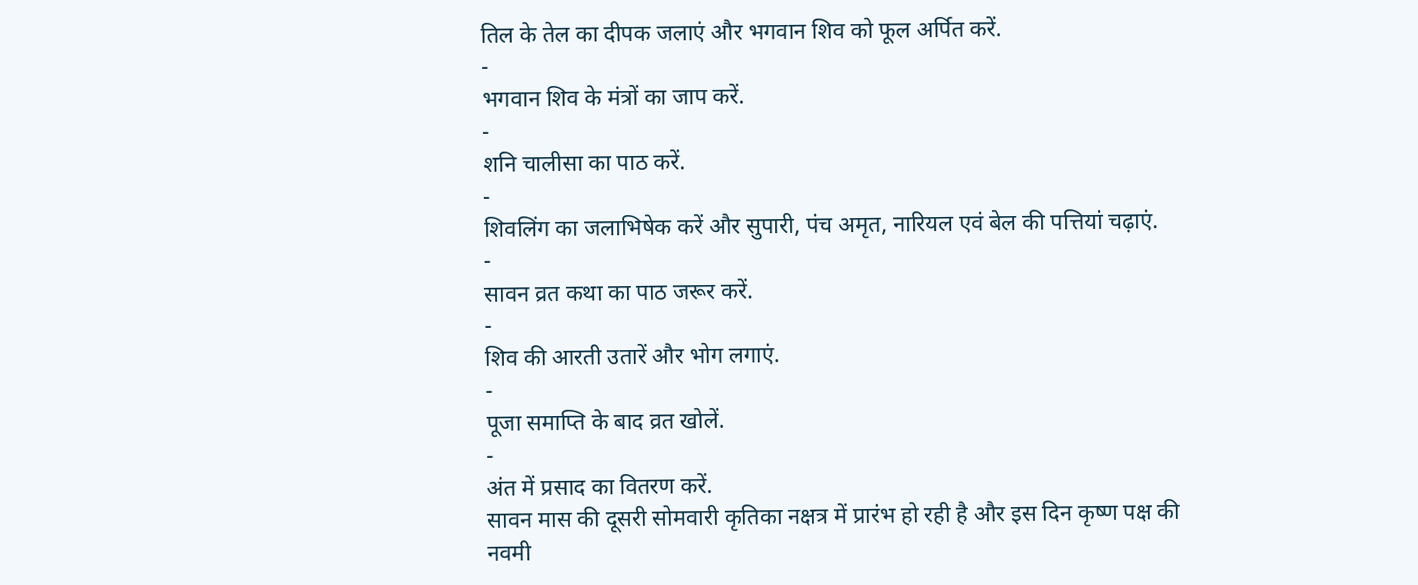तिल के तेल का दीपक जलाएं और भगवान शिव को फूल अर्पित करें.
-
भगवान शिव के मंत्रों का जाप करें.
-
शनि चालीसा का पाठ करें.
-
शिवलिंग का जलाभिषेक करें और सुपारी, पंच अमृत, नारियल एवं बेल की पत्तियां चढ़ाएं.
-
सावन व्रत कथा का पाठ जरूर करें.
-
शिव की आरती उतारें और भोग लगाएं.
-
पूजा समाप्ति के बाद व्रत खोलें.
-
अंत में प्रसाद का वितरण करें.
सावन मास की दूसरी सोमवारी कृतिका नक्षत्र में प्रारंभ हो रही है और इस दिन कृष्ण पक्ष की नवमी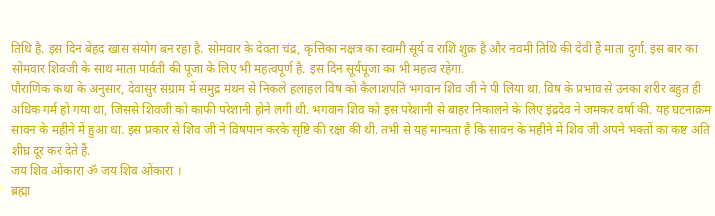तिथि है. इस दिन बेहद खास संयोग बन रहा है. सोमवार के देवता चंद्र, कृत्तिका नक्षत्र का स्वामी सूर्य व राशि शुक्र है और नवमी तिथि की देवी हैं माता दुर्गा. इस बार का सोमवार शिवजी के साथ माता पार्वती की पूजा के लिए भी महत्वपूर्ण है. इस दिन सूर्यपूजा का भी महत्व रहेगा.
पौराणिक कथा के अनुसार, देवासुर संग्राम में समुद्र मंथन से निकले हलाहल विष को कैलाशपति भगवान शिव जी ने पी लिया था. विष के प्रभाव से उनका शरीर बहुत ही अधिक गर्म हो गया था, जिससे शिवजी को काफी परेशानी होने लगी थी. भगवान शिव को इस परेशानी से बाहर निकालने के लिए इंद्रदेव ने जमकर वर्षा की. यह घटनाक्रम सावन के महीने में हुआ था. इस प्रकार से शिव जी ने विषपान करके सृष्टि की रक्षा की थी. तभी से यह मान्यता है कि सावन के महीने में शिव जी अपने भक्तों का कष्ट अति शीघ्र दूर कर देते हैं.
जय शिव ओंकारा ॐ जय शिव ओंकारा ।
ब्रह्मा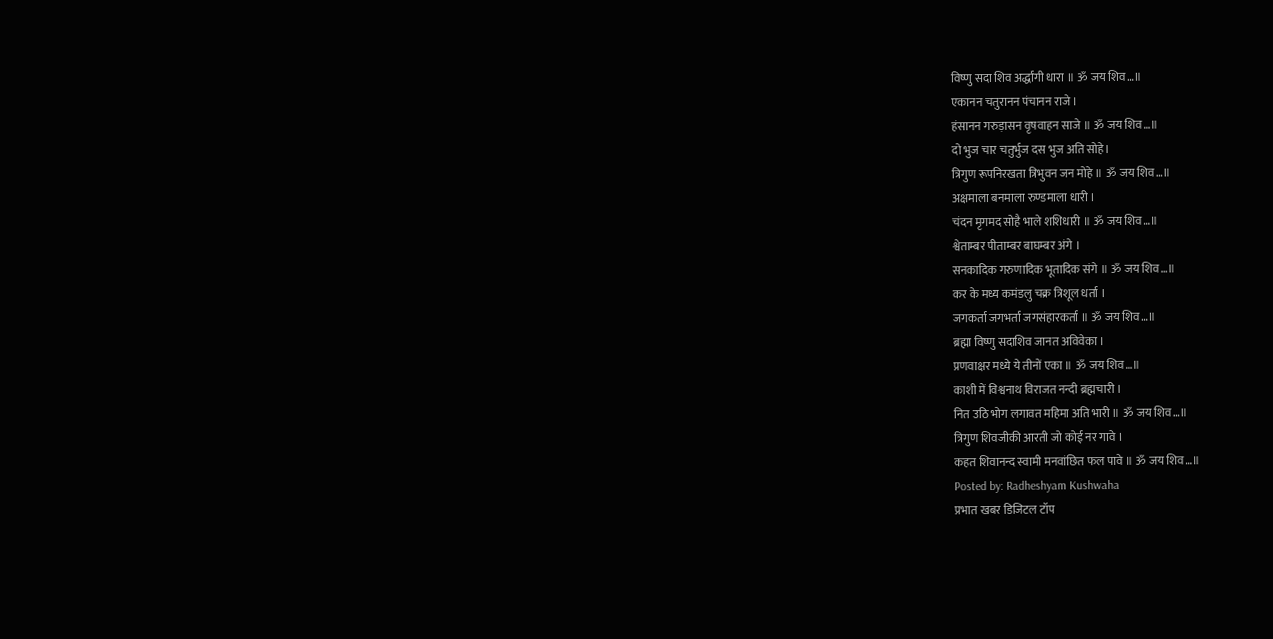विष्णु सदा शिव अर्द्धांगी धारा ॥ ॐ जय शिव…॥
एकानन चतुरानन पंचानन राजे ।
हंसानन गरुड़ासन वृषवाहन साजे ॥ ॐ जय शिव…॥
दो भुज चार चतुर्भुज दस भुज अति सोहे।
त्रिगुण रूपनिरखता त्रिभुवन जन मोहे ॥ ॐ जय शिव…॥
अक्षमाला बनमाला रुण्डमाला धारी ।
चंदन मृगमद सोहै भाले शशिधारी ॥ ॐ जय शिव…॥
श्वेताम्बर पीताम्बर बाघम्बर अंगे ।
सनकादिक गरुणादिक भूतादिक संगे ॥ ॐ जय शिव…॥
कर के मध्य कमंडलु चक्र त्रिशूल धर्ता ।
जगकर्ता जगभर्ता जगसंहारकर्ता ॥ ॐ जय शिव…॥
ब्रह्मा विष्णु सदाशिव जानत अविवेका ।
प्रणवाक्षर मध्ये ये तीनों एका ॥ ॐ जय शिव…॥
काशी में विश्वनाथ विराजत नन्दी ब्रह्मचारी ।
नित उठि भोग लगावत महिमा अति भारी ॥ ॐ जय शिव…॥
त्रिगुण शिवजीकी आरती जो कोई नर गावे ।
कहत शिवानन्द स्वामी मनवांछित फल पावे ॥ ॐ जय शिव…॥
Posted by: Radheshyam Kushwaha
प्रभात खबर डिजिटल टॉप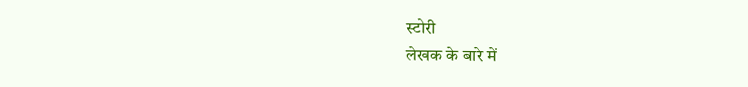स्टोरी
लेखक के बारे में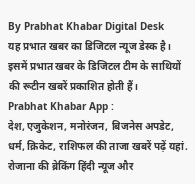By Prabhat Khabar Digital Desk
यह प्रभात खबर का डिजिटल न्यूज डेस्क है। इसमें प्रभात खबर के डिजिटल टीम के साथियों की रूटीन खबरें प्रकाशित होती हैं।
Prabhat Khabar App :
देश, एजुकेशन, मनोरंजन, बिजनेस अपडेट, धर्म, क्रिकेट, राशिफल की ताजा खबरें पढ़ें यहां. रोजाना की ब्रेकिंग हिंदी न्यूज और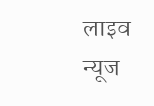लाइव न्यूज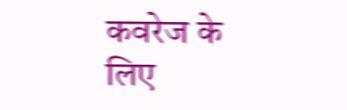कवरेज के लिए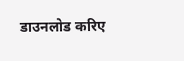डाउनलोड करिए